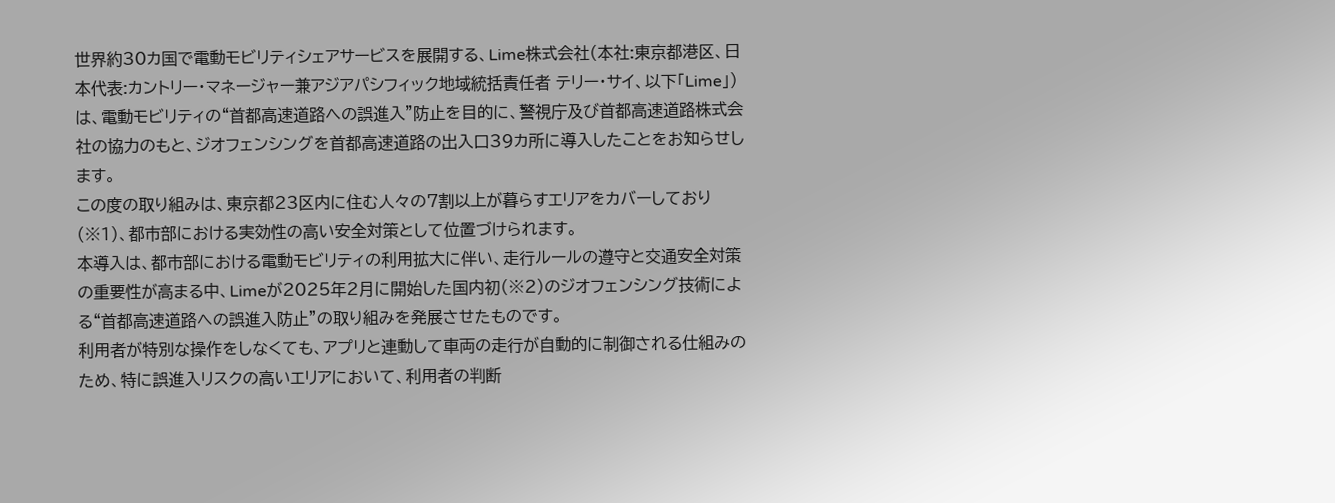世界約30カ国で電動モビリティシェアサービスを展開する、Lime株式会社(本社:東京都港区、日本代表:カントリー・マネージャー兼アジアパシフィック地域統括責任者 テリー・サイ、以下「Lime」)は、電動モビリティの“首都高速道路への誤進入”防止を目的に、警視庁及び首都高速道路株式会社の協力のもと、ジオフェンシングを首都高速道路の出入口39カ所に導入したことをお知らせします。
この度の取り組みは、東京都23区内に住む人々の7割以上が暮らすエリアをカバーしており(※1)、都市部における実効性の高い安全対策として位置づけられます。
本導入は、都市部における電動モビリティの利用拡大に伴い、走行ルールの遵守と交通安全対策の重要性が高まる中、Limeが2025年2月に開始した国内初(※2)のジオフェンシング技術による“首都高速道路への誤進入防止”の取り組みを発展させたものです。
利用者が特別な操作をしなくても、アプリと連動して車両の走行が自動的に制御される仕組みのため、特に誤進入リスクの高いエリアにおいて、利用者の判断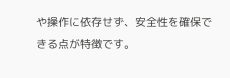や操作に依存せず、安全性を確保できる点が特徴です。